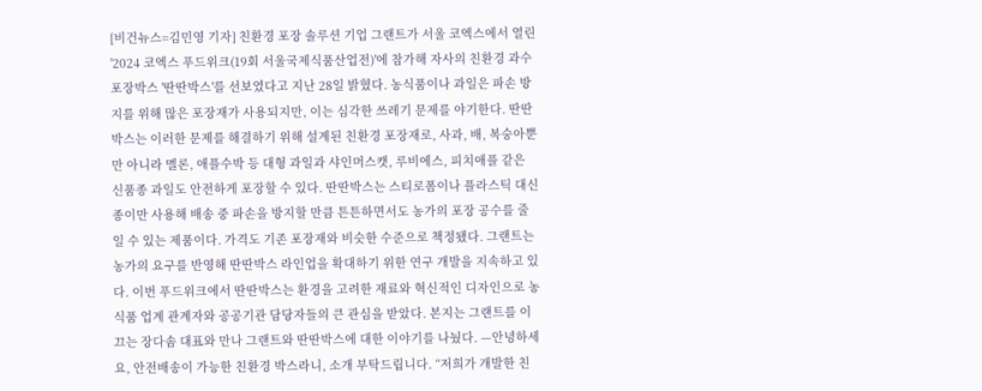[비건뉴스=김민영 기자] 친환경 포장 솔루션 기업 그랜트가 서울 코엑스에서 열린 '2024 코엑스 푸드위크(19회 서울국제식품산업전)'에 참가해 자사의 친환경 과수포장박스 '딴딴박스'를 선보였다고 지난 28일 밝혔다. 농식품이나 과일은 파손 방지를 위해 많은 포장재가 사용되지만, 이는 심각한 쓰레기 문제를 야기한다. 딴딴박스는 이러한 문제를 해결하기 위해 설계된 친환경 포장재로, 사과, 배, 복숭아뿐만 아니라 멜론, 애플수박 등 대형 과일과 샤인머스캣, 루비에스, 피치애플 같은 신품종 과일도 안전하게 포장할 수 있다. 딴딴박스는 스티로폼이나 플라스틱 대신 종이만 사용해 배송 중 파손을 방지할 만큼 튼튼하면서도 농가의 포장 공수를 줄일 수 있는 제품이다. 가격도 기존 포장재와 비슷한 수준으로 책정됐다. 그랜트는 농가의 요구를 반영해 딴딴박스 라인업을 확대하기 위한 연구 개발을 지속하고 있다. 이번 푸드위크에서 딴딴박스는 환경을 고려한 재료와 혁신적인 디자인으로 농식품 업계 관계자와 공공기관 담당자들의 큰 관심을 받았다. 본지는 그랜트를 이끄는 장다솜 대표와 만나 그랜트와 딴딴박스에 대한 이야기를 나눴다. —안녕하세요, 안전배송이 가능한 친환경 박스라니, 소개 부탁드립니다. “저희가 개발한 친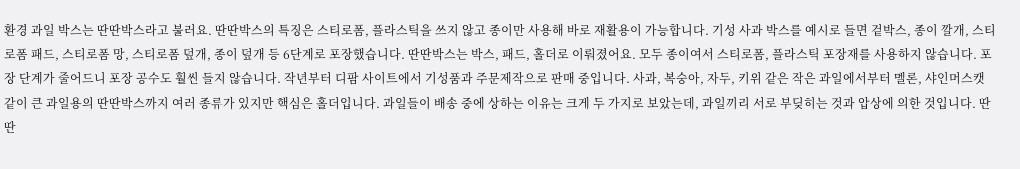환경 과일 박스는 딴딴박스라고 불러요. 딴딴박스의 특징은 스티로폼, 플라스틱을 쓰지 않고 종이만 사용해 바로 재활용이 가능합니다. 기성 사과 박스를 예시로 들면 겉박스, 종이 깔개, 스티로폼 패드, 스티로폼 망, 스티로폼 덮개, 종이 덮개 등 6단계로 포장했습니다. 딴딴박스는 박스, 패드, 홀더로 이뤄졌어요. 모두 종이여서 스티로폼, 플라스틱 포장재를 사용하지 않습니다. 포장 단계가 줄어드니 포장 공수도 훨씬 들지 않습니다. 작년부터 디팜 사이트에서 기성품과 주문제작으로 판매 중입니다. 사과, 복숭아, 자두, 키위 같은 작은 과일에서부터 멜론, 샤인머스캣같이 큰 과일용의 딴딴박스까지 여러 종류가 있지만 핵심은 홀더입니다. 과일들이 배송 중에 상하는 이유는 크게 두 가지로 보았는데, 과일끼리 서로 부딪히는 것과 압상에 의한 것입니다. 딴딴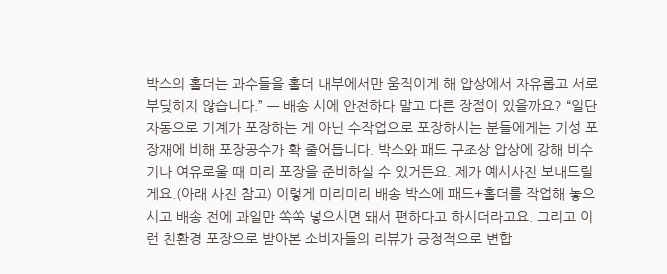박스의 홀더는 과수들을 홀더 내부에서만 움직이게 해 압상에서 자유롭고 서로 부딪히지 않습니다.” — 배송 시에 안전하다 말고 다른 장점이 있을까요? “일단 자동으로 기계가 포장하는 게 아닌 수작업으로 포장하시는 분들에게는 기성 포장재에 비해 포장공수가 확 줄어듭니다. 박스와 패드 구조상 압상에 강해 비수기나 여유로울 때 미리 포장을 준비하실 수 있거든요. 제가 예시사진 보내드릴게요.(아래 사진 참고) 이렇게 미리미리 배송 박스에 패드+홀더를 작업해 놓으시고 배송 전에 과일만 쏙쏙 넣으시면 돼서 편하다고 하시더라고요. 그리고 이런 친환경 포장으로 받아본 소비자들의 리뷰가 긍정적으로 변합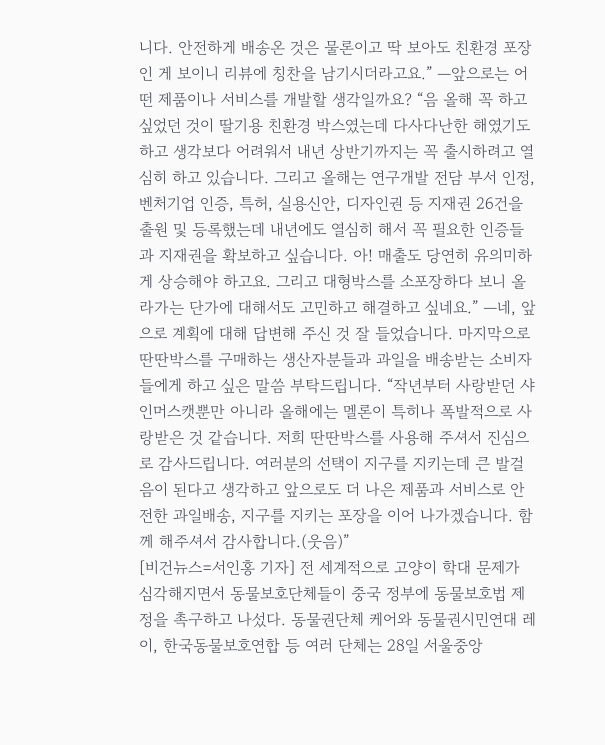니다. 안전하게 배송온 것은 물론이고 딱 보아도 친환경 포장인 게 보이니 리뷰에 칭찬을 남기시더라고요.” —앞으로는 어떤 제품이나 서비스를 개발할 생각일까요? “음 올해 꼭 하고 싶었던 것이 딸기용 친환경 박스였는데 다사다난한 해였기도 하고 생각보다 어려워서 내년 상반기까지는 꼭 출시하려고 열심히 하고 있습니다. 그리고 올해는 연구개발 전담 부서 인정, 벤처기업 인증, 특허, 실용신안, 디자인권 등 지재권 26건을 출원 및 등록했는데 내년에도 열심히 해서 꼭 필요한 인증들과 지재권을 확보하고 싶습니다. 아! 매출도 당연히 유의미하게 상승해야 하고요. 그리고 대형박스를 소포장하다 보니 올라가는 단가에 대해서도 고민하고 해결하고 싶네요.” —네, 앞으로 계획에 대해 답변해 주신 것 잘 들었습니다. 마지막으로 딴딴박스를 구매하는 생산자분들과 과일을 배송받는 소비자들에게 하고 싶은 말씀 부탁드립니다. “작년부터 사랑받던 샤인머스캣뿐만 아니라 올해에는 멜론이 특히나 폭발적으로 사랑받은 것 같습니다. 저희 딴딴박스를 사용해 주셔서 진심으로 감사드립니다. 여러분의 선택이 지구를 지키는데 큰 발걸음이 된다고 생각하고 앞으로도 더 나은 제품과 서비스로 안전한 과일배송, 지구를 지키는 포장을 이어 나가겠습니다. 함께 해주셔서 감사합니다.(웃음)”
[비건뉴스=서인홍 기자] 전 세계적으로 고양이 학대 문제가 심각해지면서 동물보호단체들이 중국 정부에 동물보호법 제정을 촉구하고 나섰다. 동물권단체 케어와 동물권시민연대 레이, 한국동물보호연합 등 여러 단체는 28일 서울중앙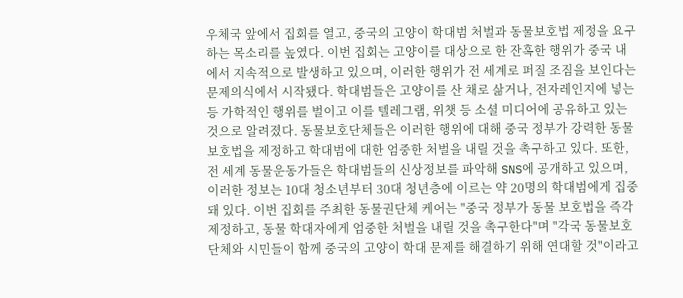우체국 앞에서 집회를 열고, 중국의 고양이 학대범 처벌과 동물보호법 제정을 요구하는 목소리를 높였다. 이번 집회는 고양이를 대상으로 한 잔혹한 행위가 중국 내에서 지속적으로 발생하고 있으며, 이러한 행위가 전 세계로 퍼질 조짐을 보인다는 문제의식에서 시작됐다. 학대범들은 고양이를 산 채로 삶거나, 전자레인지에 넣는 등 가학적인 행위를 벌이고 이를 텔레그램, 위챗 등 소셜 미디어에 공유하고 있는 것으로 알려졌다. 동물보호단체들은 이러한 행위에 대해 중국 정부가 강력한 동물보호법을 제정하고 학대범에 대한 엄중한 처벌을 내릴 것을 촉구하고 있다. 또한, 전 세계 동물운동가들은 학대범들의 신상정보를 파악해 SNS에 공개하고 있으며, 이러한 정보는 10대 청소년부터 30대 청년층에 이르는 약 20명의 학대범에게 집중돼 있다. 이번 집회를 주최한 동물권단체 케어는 "중국 정부가 동물 보호법을 즉각 제정하고, 동물 학대자에게 엄중한 처벌을 내릴 것을 촉구한다"며 "각국 동물보호단체와 시민들이 함께 중국의 고양이 학대 문제를 해결하기 위해 연대할 것"이라고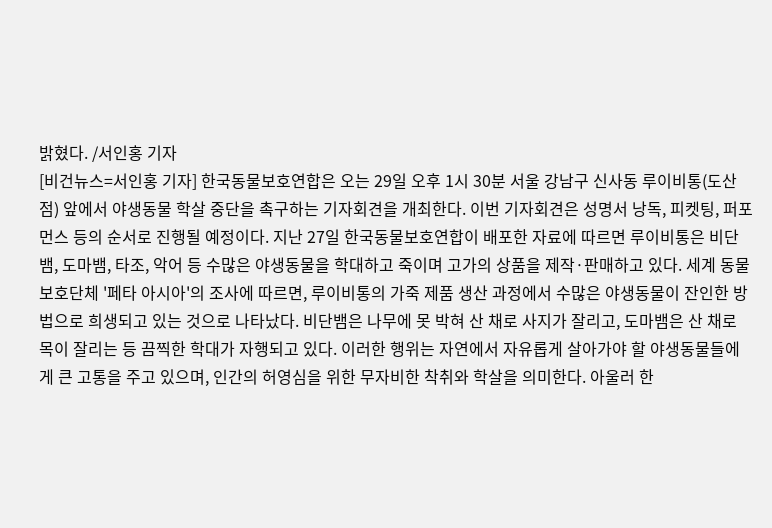밝혔다. /서인홍 기자
[비건뉴스=서인홍 기자] 한국동물보호연합은 오는 29일 오후 1시 30분 서울 강남구 신사동 루이비통(도산점) 앞에서 야생동물 학살 중단을 촉구하는 기자회견을 개최한다. 이번 기자회견은 성명서 낭독, 피켓팅, 퍼포먼스 등의 순서로 진행될 예정이다. 지난 27일 한국동물보호연합이 배포한 자료에 따르면 루이비통은 비단뱀, 도마뱀, 타조, 악어 등 수많은 야생동물을 학대하고 죽이며 고가의 상품을 제작·판매하고 있다. 세계 동물보호단체 '페타 아시아'의 조사에 따르면, 루이비통의 가죽 제품 생산 과정에서 수많은 야생동물이 잔인한 방법으로 희생되고 있는 것으로 나타났다. 비단뱀은 나무에 못 박혀 산 채로 사지가 잘리고, 도마뱀은 산 채로 목이 잘리는 등 끔찍한 학대가 자행되고 있다. 이러한 행위는 자연에서 자유롭게 살아가야 할 야생동물들에게 큰 고통을 주고 있으며, 인간의 허영심을 위한 무자비한 착취와 학살을 의미한다. 아울러 한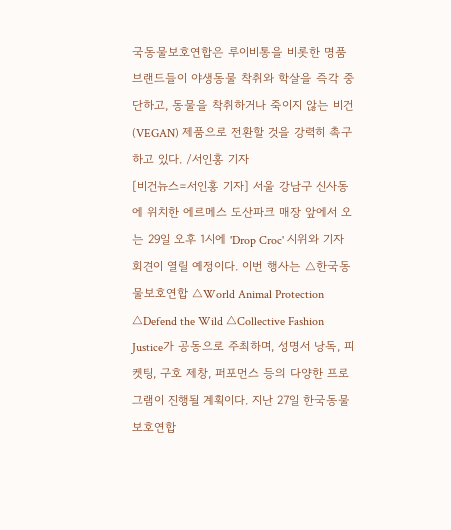국동물보호연합은 루이비통을 비롯한 명품 브랜드들이 야생동물 착취와 학살을 즉각 중단하고, 동물을 착취하거나 죽이지 않는 비건(VEGAN) 제품으로 전환할 것을 강력히 촉구하고 있다. /서인홍 기자
[비건뉴스=서인홍 기자] 서울 강남구 신사동에 위치한 에르메스 도산파크 매장 앞에서 오는 29일 오후 1시에 'Drop Croc' 시위와 기자회견이 열릴 예정이다. 이번 행사는 △한국동물보호연합 △World Animal Protection △Defend the Wild △Collective Fashion Justice가 공동으로 주최하며, 성명서 낭독, 피켓팅, 구호 제창, 퍼포먼스 등의 다양한 프로그램이 진행될 계획이다. 지난 27일 한국동물보호연합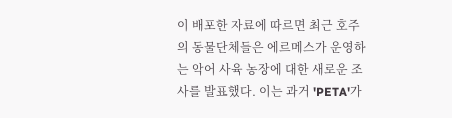이 배포한 자료에 따르면 최근 호주의 동물단체들은 에르메스가 운영하는 악어 사육 농장에 대한 새로운 조사를 발표했다. 이는 과거 'PETA'가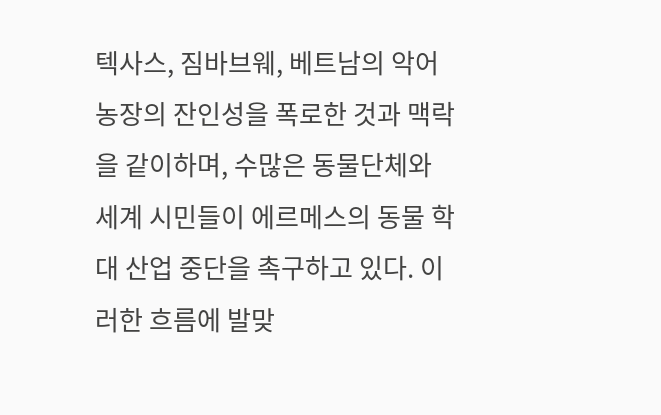텍사스, 짐바브웨, 베트남의 악어 농장의 잔인성을 폭로한 것과 맥락을 같이하며, 수많은 동물단체와 세계 시민들이 에르메스의 동물 학대 산업 중단을 촉구하고 있다. 이러한 흐름에 발맞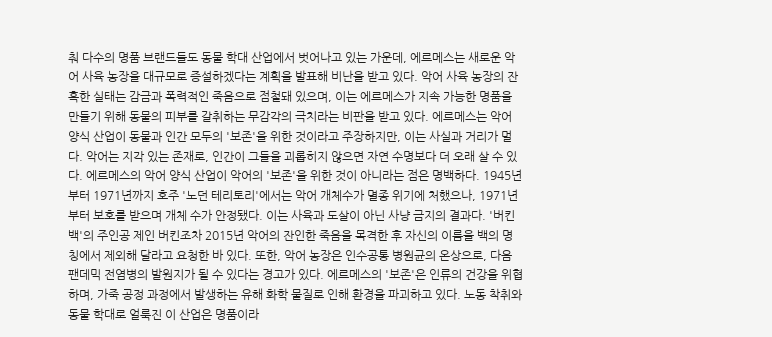춰 다수의 명품 브랜드들도 동물 학대 산업에서 벗어나고 있는 가운데, 에르메스는 새로운 악어 사육 농장을 대규모로 증설하겠다는 계획을 발표해 비난을 받고 있다. 악어 사육 농장의 잔혹한 실태는 감금과 폭력적인 죽음으로 점철돼 있으며, 이는 에르메스가 지속 가능한 명품을 만들기 위해 동물의 피부를 갈취하는 무감각의 극치라는 비판을 받고 있다. 에르메스는 악어 양식 산업이 동물과 인간 모두의 '보존'을 위한 것이라고 주장하지만, 이는 사실과 거리가 멀다. 악어는 지각 있는 존재로, 인간이 그들을 괴롭히지 않으면 자연 수명보다 더 오래 살 수 있다. 에르메스의 악어 양식 산업이 악어의 '보존'을 위한 것이 아니라는 점은 명백하다. 1945년부터 1971년까지 호주 '노던 테리토리'에서는 악어 개체수가 멸종 위기에 처했으나, 1971년부터 보호를 받으며 개체 수가 안정됐다. 이는 사육과 도살이 아닌 사냥 금지의 결과다. '버킨 백'의 주인공 제인 버킨조차 2015년 악어의 잔인한 죽음을 목격한 후 자신의 이름을 백의 명칭에서 제외해 달라고 요청한 바 있다. 또한, 악어 농장은 인수공통 병원균의 온상으로, 다음 팬데믹 전염병의 발원지가 될 수 있다는 경고가 있다. 에르메스의 '보존'은 인류의 건강을 위협하며, 가죽 공정 과정에서 발생하는 유해 화학 물질로 인해 환경을 파괴하고 있다. 노동 착취와 동물 학대로 얼룩진 이 산업은 명품이라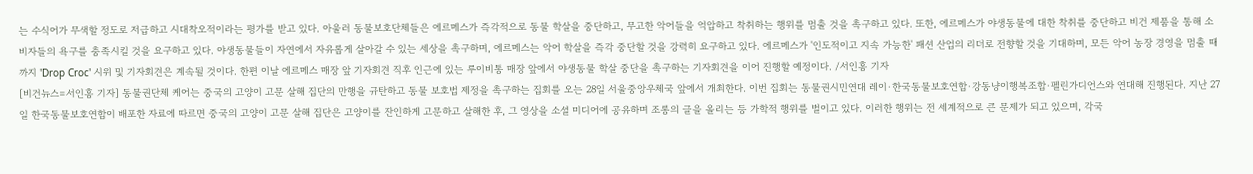는 수식어가 무색할 정도로 저급하고 시대착오적이라는 평가를 받고 있다. 아울러 동물보호단체들은 에르메스가 즉각적으로 동물 학살을 중단하고, 무고한 악어들을 억압하고 착취하는 행위를 멈출 것을 촉구하고 있다. 또한, 에르메스가 야생동물에 대한 착취를 중단하고 비건 제품을 통해 소비자들의 욕구를 충족시킬 것을 요구하고 있다. 야생동물들이 자연에서 자유롭게 살아갈 수 있는 세상을 촉구하며, 에르메스는 악어 학살을 즉각 중단할 것을 강력히 요구하고 있다. 에르메스가 '인도적이고 지속 가능한' 패션 산업의 리더로 전향할 것을 기대하며, 모든 악어 농장 경영을 멈출 때까지 'Drop Croc' 시위 및 기자회견은 계속될 것이다. 한편 이날 에르메스 매장 앞 기자회견 직후 인근에 있는 루이비통 매장 앞에서 야생동물 학살 중단을 촉구하는 기자회견을 이어 진행할 예정이다. /서인홍 기자
[비건뉴스=서인홍 기자] 동물권단체 케어는 중국의 고양이 고문 살해 집단의 만행을 규탄하고 동물 보호법 제정을 촉구하는 집회를 오는 28일 서울중앙우체국 앞에서 개최한다. 이번 집회는 동물권시민연대 레이·한국동물보호연합·강동냥이행복조합·펠린가디언스와 연대해 진행된다. 지난 27일 한국동물보호연합이 배포한 자료에 따르면 중국의 고양이 고문 살해 집단은 고양이를 잔인하게 고문하고 살해한 후, 그 영상을 소셜 미디어에 공유하며 조롱의 글을 올리는 등 가학적 행위를 벌이고 있다. 이러한 행위는 전 세계적으로 큰 문제가 되고 있으며, 각국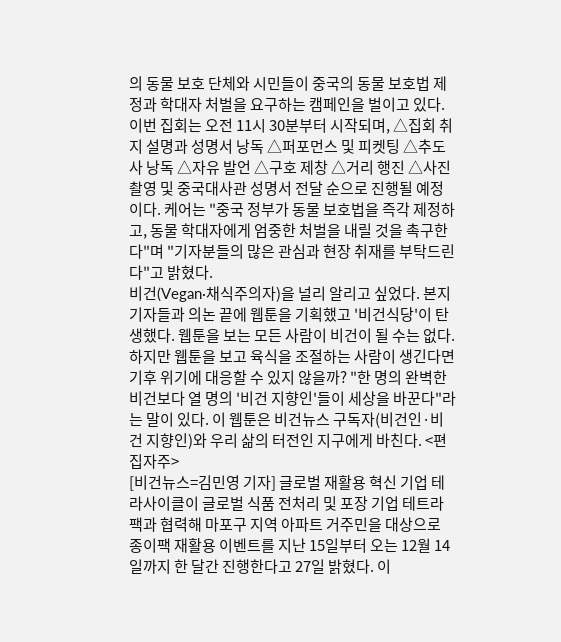의 동물 보호 단체와 시민들이 중국의 동물 보호법 제정과 학대자 처벌을 요구하는 캠페인을 벌이고 있다. 이번 집회는 오전 11시 30분부터 시작되며, △집회 취지 설명과 성명서 낭독 △퍼포먼스 및 피켓팅 △추도사 낭독 △자유 발언 △구호 제창 △거리 행진 △사진 촬영 및 중국대사관 성명서 전달 순으로 진행될 예정이다. 케어는 "중국 정부가 동물 보호법을 즉각 제정하고, 동물 학대자에게 엄중한 처벌을 내릴 것을 촉구한다"며 "기자분들의 많은 관심과 현장 취재를 부탁드린다"고 밝혔다.
비건(Vegan·채식주의자)을 널리 알리고 싶었다. 본지 기자들과 의논 끝에 웹툰을 기획했고 '비건식당'이 탄생했다. 웹툰을 보는 모든 사람이 비건이 될 수는 없다. 하지만 웹툰을 보고 육식을 조절하는 사람이 생긴다면 기후 위기에 대응할 수 있지 않을까? "한 명의 완벽한 비건보다 열 명의 '비건 지향인'들이 세상을 바꾼다"라는 말이 있다. 이 웹툰은 비건뉴스 구독자(비건인·비건 지향인)와 우리 삶의 터전인 지구에게 바친다. <편집자주>
[비건뉴스=김민영 기자] 글로벌 재활용 혁신 기업 테라사이클이 글로벌 식품 전처리 및 포장 기업 테트라팩과 협력해 마포구 지역 아파트 거주민을 대상으로 종이팩 재활용 이벤트를 지난 15일부터 오는 12월 14일까지 한 달간 진행한다고 27일 밝혔다. 이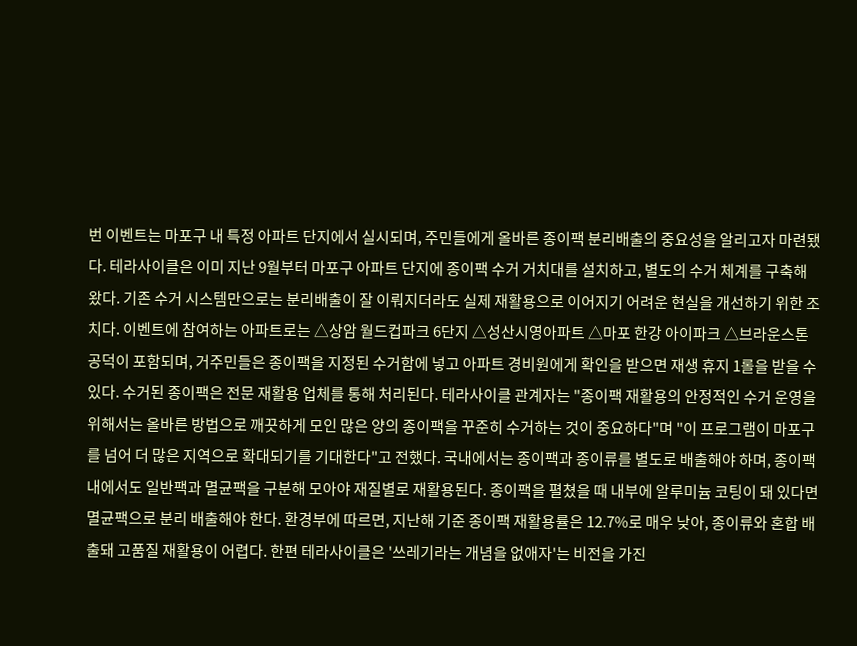번 이벤트는 마포구 내 특정 아파트 단지에서 실시되며, 주민들에게 올바른 종이팩 분리배출의 중요성을 알리고자 마련됐다. 테라사이클은 이미 지난 9월부터 마포구 아파트 단지에 종이팩 수거 거치대를 설치하고, 별도의 수거 체계를 구축해 왔다. 기존 수거 시스템만으로는 분리배출이 잘 이뤄지더라도 실제 재활용으로 이어지기 어려운 현실을 개선하기 위한 조치다. 이벤트에 참여하는 아파트로는 △상암 월드컵파크 6단지 △성산시영아파트 △마포 한강 아이파크 △브라운스톤 공덕이 포함되며, 거주민들은 종이팩을 지정된 수거함에 넣고 아파트 경비원에게 확인을 받으면 재생 휴지 1롤을 받을 수 있다. 수거된 종이팩은 전문 재활용 업체를 통해 처리된다. 테라사이클 관계자는 "종이팩 재활용의 안정적인 수거 운영을 위해서는 올바른 방법으로 깨끗하게 모인 많은 양의 종이팩을 꾸준히 수거하는 것이 중요하다"며 "이 프로그램이 마포구를 넘어 더 많은 지역으로 확대되기를 기대한다"고 전했다. 국내에서는 종이팩과 종이류를 별도로 배출해야 하며, 종이팩 내에서도 일반팩과 멸균팩을 구분해 모아야 재질별로 재활용된다. 종이팩을 펼쳤을 때 내부에 알루미늄 코팅이 돼 있다면 멸균팩으로 분리 배출해야 한다. 환경부에 따르면, 지난해 기준 종이팩 재활용률은 12.7%로 매우 낮아, 종이류와 혼합 배출돼 고품질 재활용이 어렵다. 한편 테라사이클은 '쓰레기라는 개념을 없애자'는 비전을 가진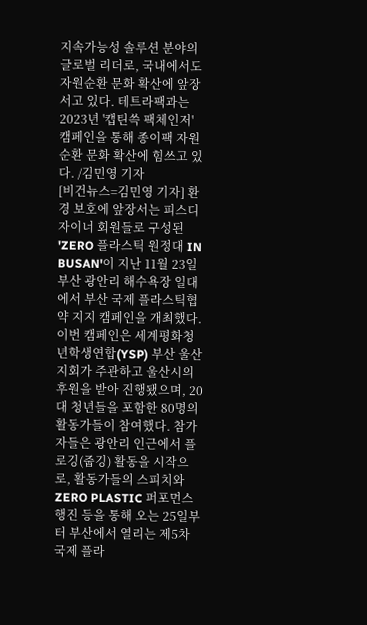지속가능성 솔루션 분야의 글로벌 리더로, 국내에서도 자원순환 문화 확산에 앞장서고 있다. 테트라팩과는 2023년 '캡틴쓱 팩체인저' 캠페인을 통해 종이팩 자원순환 문화 확산에 힘쓰고 있다. /김민영 기자
[비건뉴스=김민영 기자] 환경 보호에 앞장서는 피스디자이너 회원들로 구성된 'ZERO 플라스틱 원정대 IN BUSAN'이 지난 11월 23일 부산 광안리 해수욕장 일대에서 부산 국제 플라스틱협약 지지 캠페인을 개최했다. 이번 캠페인은 세계평화청년학생연합(YSP) 부산 울산 지회가 주관하고 울산시의 후원을 받아 진행됐으며, 20대 청년들을 포함한 80명의 활동가들이 참여했다. 참가자들은 광안리 인근에서 플로깅(줍깅) 활동을 시작으로, 활동가들의 스피치와 ZERO PLASTIC 퍼포먼스 행진 등을 통해 오는 25일부터 부산에서 열리는 제5차 국제 플라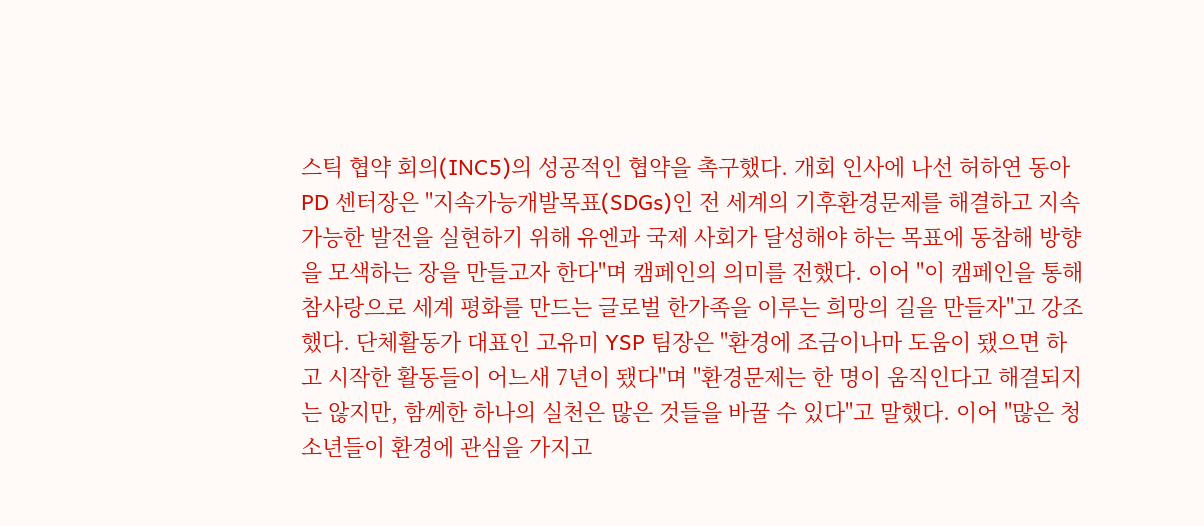스틱 협약 회의(INC5)의 성공적인 협약을 촉구했다. 개회 인사에 나선 허하연 동아PD 센터장은 "지속가능개발목표(SDGs)인 전 세계의 기후환경문제를 해결하고 지속가능한 발전을 실현하기 위해 유엔과 국제 사회가 달성해야 하는 목표에 동참해 방향을 모색하는 장을 만들고자 한다"며 캠페인의 의미를 전했다. 이어 "이 캠페인을 통해 참사랑으로 세계 평화를 만드는 글로벌 한가족을 이루는 희망의 길을 만들자"고 강조했다. 단체활동가 대표인 고유미 YSP 팀장은 "환경에 조금이나마 도움이 됐으면 하고 시작한 활동들이 어느새 7년이 됐다"며 "환경문제는 한 명이 움직인다고 해결되지는 않지만, 함께한 하나의 실천은 많은 것들을 바꿀 수 있다"고 말했다. 이어 "많은 청소년들이 환경에 관심을 가지고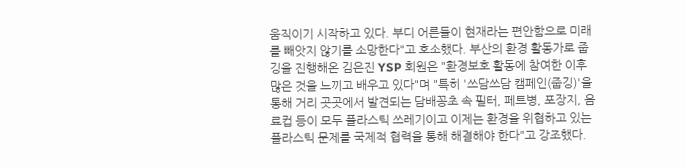움직이기 시작하고 있다. 부디 어른들이 현재라는 편안함으로 미래를 빼앗지 않기를 소망한다"고 호소했다. 부산의 환경 활동가로 줍깅을 진행해온 김은진 YSP 회원은 "환경보호 활동에 참여한 이후 많은 것을 느끼고 배우고 있다"며 "특히 '쓰담쓰담 캠페인(줍깅)'을 통해 거리 곳곳에서 발견되는 담배꽁초 속 필터, 페트병, 포장지, 음료컵 등이 모두 플라스틱 쓰레기이고 이제는 환경을 위협하고 있는 플라스틱 문제를 국제적 협력을 통해 해결해야 한다"고 강조했다.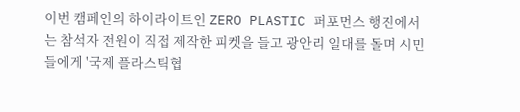이번 캠페인의 하이라이트인 ZERO PLASTIC 퍼포먼스 행진에서는 참석자 전원이 직접 제작한 피켓을 들고 광안리 일대를 돌며 시민들에게 '국제 플라스틱협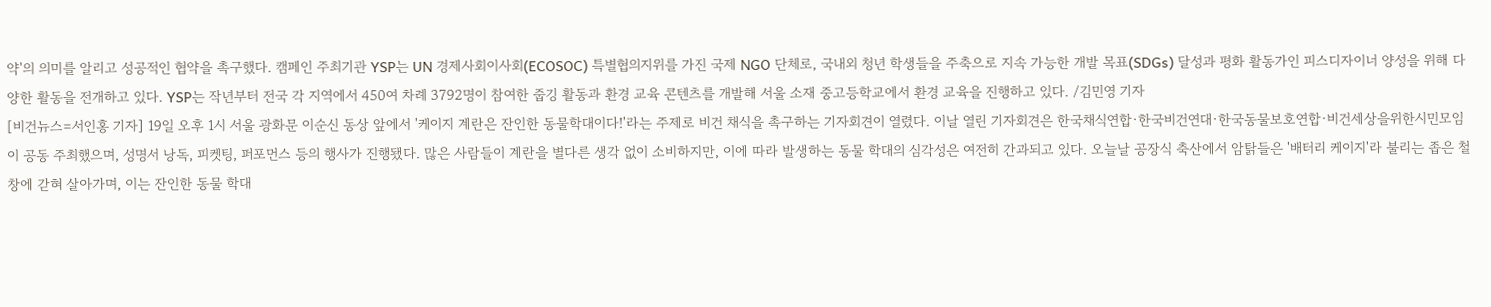약'의 의미를 알리고 성공적인 협약을 촉구했다. 캠페인 주최기관 YSP는 UN 경제사회이사회(ECOSOC) 특별협의지위를 가진 국제 NGO 단체로, 국내외 청년 학생들을 주축으로 지속 가능한 개발 목표(SDGs) 달성과 평화 활동가인 피스디자이너 양성을 위해 다양한 활동을 전개하고 있다. YSP는 작년부터 전국 각 지역에서 450여 차례 3792명이 참여한 줍깅 활동과 환경 교육 콘텐츠를 개발해 서울 소재 중고등학교에서 환경 교육을 진행하고 있다. /김민영 기자
[비건뉴스=서인홍 기자] 19일 오후 1시 서울 광화문 이순신 동상 앞에서 '케이지 계란은 잔인한 동물학대이다!'라는 주제로 비건 채식을 촉구하는 기자회견이 열렸다. 이날 열린 기자회견은 한국채식연합·한국비건연대·한국동물보호연합·비건세상을위한시민모임이 공동 주최했으며, 성명서 낭독, 피켓팅, 퍼포먼스 등의 행사가 진행됐다. 많은 사람들이 계란을 별다른 생각 없이 소비하지만, 이에 따라 발생하는 동물 학대의 심각성은 여전히 간과되고 있다. 오늘날 공장식 축산에서 암탉들은 '배터리 케이지'라 불리는 좁은 철창에 갇혀 살아가며, 이는 잔인한 동물 학대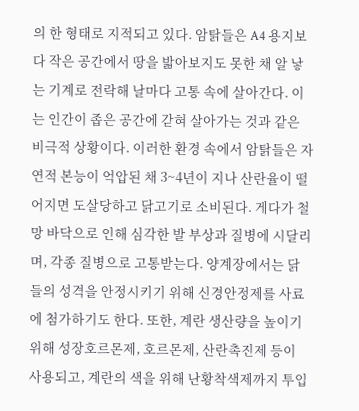의 한 형태로 지적되고 있다. 암탉들은 A4 용지보다 작은 공간에서 땅을 밟아보지도 못한 채 알 낳는 기계로 전락해 날마다 고통 속에 살아간다. 이는 인간이 좁은 공간에 갇혀 살아가는 것과 같은 비극적 상황이다. 이러한 환경 속에서 암탉들은 자연적 본능이 억압된 채 3~4년이 지나 산란율이 떨어지면 도살당하고 닭고기로 소비된다. 게다가 철망 바닥으로 인해 심각한 발 부상과 질병에 시달리며, 각종 질병으로 고통받는다. 양계장에서는 닭들의 성격을 안정시키기 위해 신경안정제를 사료에 첨가하기도 한다. 또한, 계란 생산량을 높이기 위해 성장호르몬제, 호르몬제, 산란촉진제 등이 사용되고, 계란의 색을 위해 난황착색제까지 투입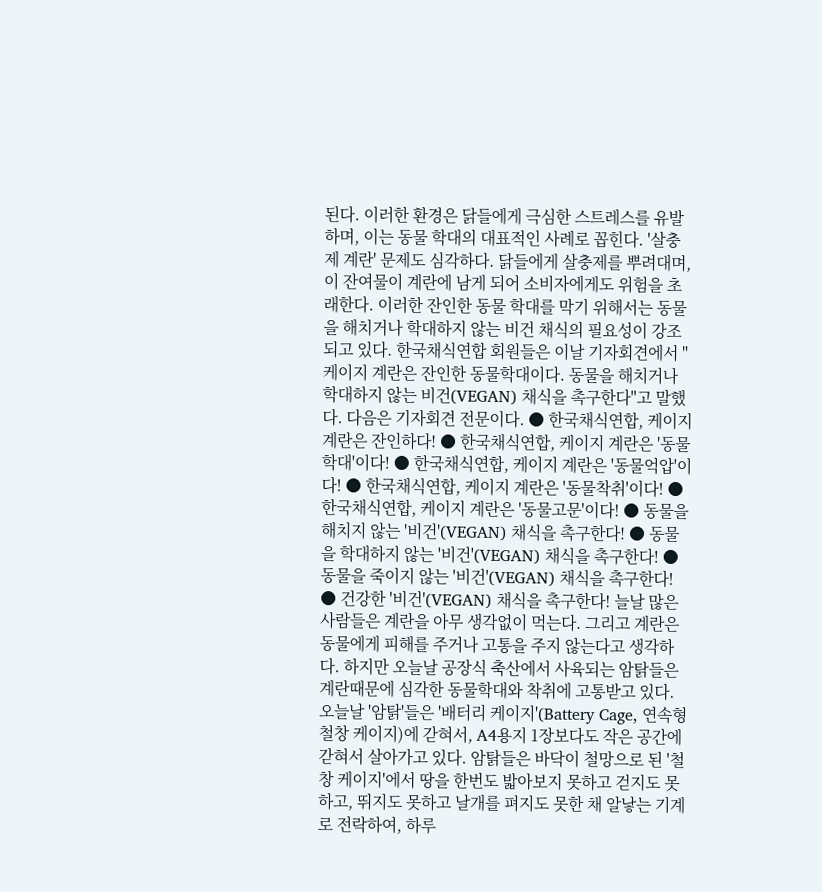된다. 이러한 환경은 닭들에게 극심한 스트레스를 유발하며, 이는 동물 학대의 대표적인 사례로 꼽힌다. '살충제 계란' 문제도 심각하다. 닭들에게 살충제를 뿌려대며, 이 잔여물이 계란에 남게 되어 소비자에게도 위험을 초래한다. 이러한 잔인한 동물 학대를 막기 위해서는 동물을 해치거나 학대하지 않는 비건 채식의 필요성이 강조되고 있다. 한국채식연합 회원들은 이날 기자회견에서 "케이지 계란은 잔인한 동물학대이다. 동물을 해치거나 학대하지 않는 비건(VEGAN) 채식을 촉구한다"고 말했다. 다음은 기자회견 전문이다. ● 한국채식연합, 케이지 계란은 잔인하다! ● 한국채식연합, 케이지 계란은 '동물학대'이다! ● 한국채식연합, 케이지 계란은 '동물억압'이다! ● 한국채식연합, 케이지 계란은 '동물착취'이다! ● 한국채식연합, 케이지 계란은 '동물고문'이다! ● 동물을 해치지 않는 '비건'(VEGAN) 채식을 촉구한다! ● 동물을 학대하지 않는 '비건'(VEGAN) 채식을 촉구한다! ● 동물을 죽이지 않는 '비건'(VEGAN) 채식을 촉구한다! ● 건강한 '비건'(VEGAN) 채식을 촉구한다! 늘날 많은 사람들은 계란을 아무 생각없이 먹는다. 그리고 계란은 동물에게 피해를 주거나 고통을 주지 않는다고 생각하다. 하지만 오늘날 공장식 축산에서 사육되는 암탉들은 계란때문에 심각한 동물학대와 착취에 고통받고 있다. 오늘날 '암탉'들은 '배터리 케이지'(Battery Cage, 연속형 철창 케이지)에 갇혀서, A4용지 1장보다도 작은 공간에 갇혀서 살아가고 있다. 암탉들은 바닥이 철망으로 된 '철창 케이지'에서 땅을 한번도 밟아보지 못하고 걷지도 못하고, 뛰지도 못하고 날개를 펴지도 못한 채 알낳는 기계로 전락하여, 하루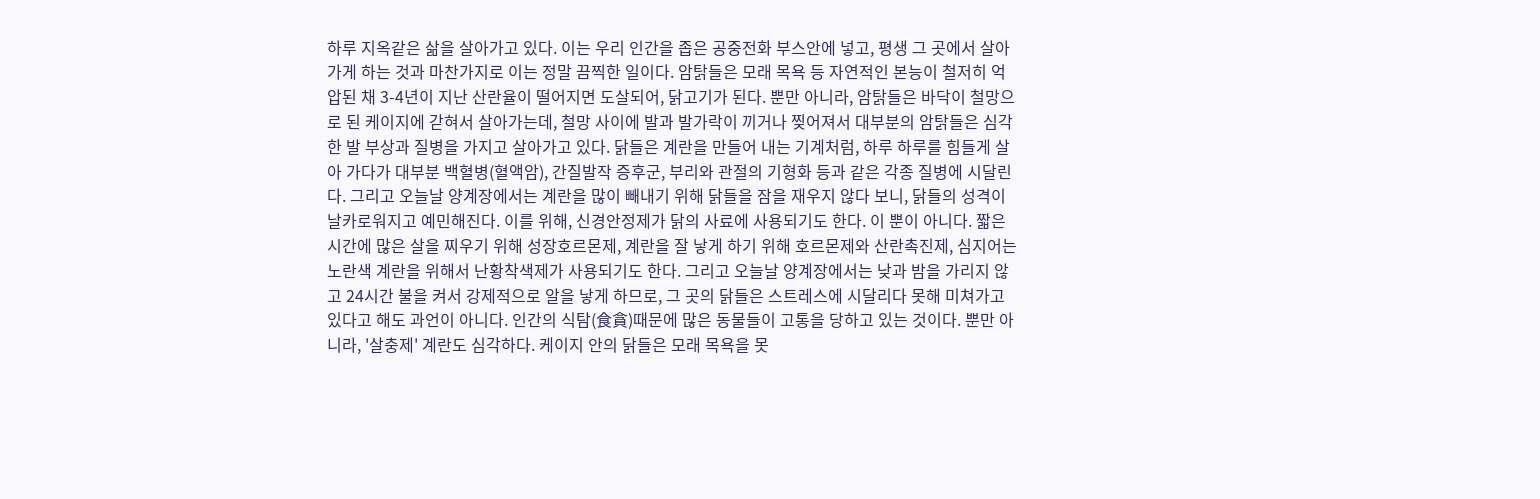하루 지옥같은 삶을 살아가고 있다. 이는 우리 인간을 좁은 공중전화 부스안에 넣고, 평생 그 곳에서 살아가게 하는 것과 마찬가지로 이는 정말 끔찍한 일이다. 암탉들은 모래 목욕 등 자연적인 본능이 철저히 억압된 채 3-4년이 지난 산란율이 떨어지면 도살되어, 닭고기가 된다. 뿐만 아니라, 암탉들은 바닥이 철망으로 된 케이지에 갇혀서 살아가는데, 철망 사이에 발과 발가락이 끼거나 찢어져서 대부분의 암탉들은 심각한 발 부상과 질병을 가지고 살아가고 있다. 닭들은 계란을 만들어 내는 기계처럼, 하루 하루를 힘들게 살아 가다가 대부분 백혈병(혈액암), 간질발작 증후군, 부리와 관절의 기형화 등과 같은 각종 질병에 시달린다. 그리고 오늘날 양계장에서는 계란을 많이 빼내기 위해 닭들을 잠을 재우지 않다 보니, 닭들의 성격이 날카로워지고 예민해진다. 이를 위해, 신경안정제가 닭의 사료에 사용되기도 한다. 이 뿐이 아니다. 짧은 시간에 많은 살을 찌우기 위해 성장호르몬제, 계란을 잘 낳게 하기 위해 호르몬제와 산란촉진제, 심지어는 노란색 계란을 위해서 난황착색제가 사용되기도 한다. 그리고 오늘날 양계장에서는 낮과 밤을 가리지 않고 24시간 불을 켜서 강제적으로 알을 낳게 하므로, 그 곳의 닭들은 스트레스에 시달리다 못해 미쳐가고 있다고 해도 과언이 아니다. 인간의 식탐(食貪)때문에 많은 동물들이 고통을 당하고 있는 것이다. 뿐만 아니라, '살충제' 계란도 심각하다. 케이지 안의 닭들은 모래 목욕을 못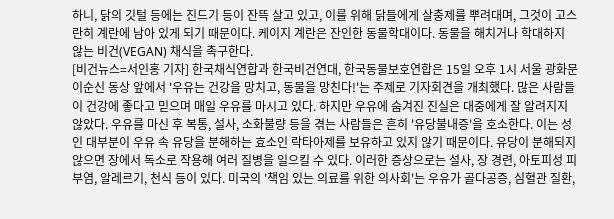하니, 닭의 깃털 등에는 진드기 등이 잔뜩 살고 있고, 이를 위해 닭들에게 살충제를 뿌려대며, 그것이 고스란히 계란에 남아 있게 되기 때문이다. 케이지 계란은 잔인한 동물학대이다. 동물을 해치거나 학대하지 않는 비건(VEGAN) 채식을 촉구한다.
[비건뉴스=서인홍 기자] 한국채식연합과 한국비건연대, 한국동물보호연합은 15일 오후 1시 서울 광화문 이순신 동상 앞에서 '우유는 건강을 망치고, 동물을 망친다!'는 주제로 기자회견을 개최했다. 많은 사람들이 건강에 좋다고 믿으며 매일 우유를 마시고 있다. 하지만 우유에 숨겨진 진실은 대중에게 잘 알려지지 않았다. 우유를 마신 후 복통, 설사, 소화불량 등을 겪는 사람들은 흔히 '유당불내증'을 호소한다. 이는 성인 대부분이 우유 속 유당을 분해하는 효소인 락타아제를 보유하고 있지 않기 때문이다. 유당이 분해되지 않으면 장에서 독소로 작용해 여러 질병을 일으킬 수 있다. 이러한 증상으로는 설사, 장 경련, 아토피성 피부염, 알레르기, 천식 등이 있다. 미국의 '책임 있는 의료를 위한 의사회'는 우유가 골다공증, 심혈관 질환,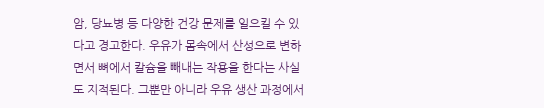암, 당뇨병 등 다양한 건강 문제를 일으킬 수 있다고 경고한다. 우유가 몸속에서 산성으로 변하면서 뼈에서 칼슘을 빼내는 작용을 한다는 사실도 지적된다. 그뿐만 아니라 우유 생산 과정에서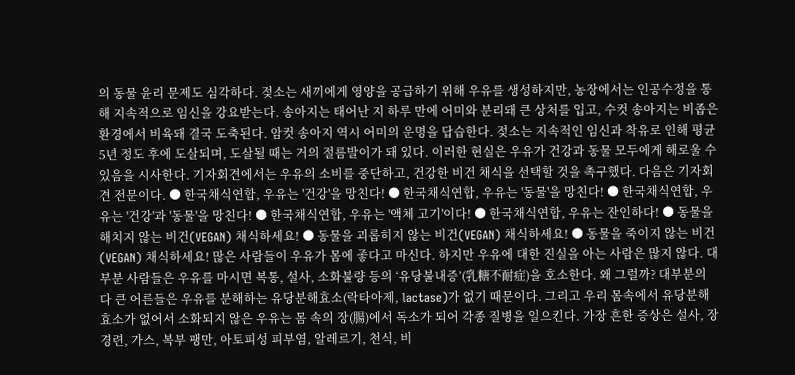의 동물 윤리 문제도 심각하다. 젖소는 새끼에게 영양을 공급하기 위해 우유를 생성하지만, 농장에서는 인공수정을 통해 지속적으로 임신을 강요받는다. 송아지는 태어난 지 하루 만에 어미와 분리돼 큰 상처를 입고, 수컷 송아지는 비좁은 환경에서 비육돼 결국 도축된다. 암컷 송아지 역시 어미의 운명을 답습한다. 젖소는 지속적인 임신과 착유로 인해 평균 5년 정도 후에 도살되며, 도살될 때는 거의 절름발이가 돼 있다. 이러한 현실은 우유가 건강과 동물 모두에게 해로울 수 있음을 시사한다. 기자회견에서는 우유의 소비를 중단하고, 건강한 비건 채식을 선택할 것을 촉구했다. 다음은 기자회견 전문이다. ● 한국채식연합, 우유는 '건강'을 망친다! ● 한국채식연합, 우유는 '동물'을 망친다! ● 한국채식연합, 우유는 '건강'과 '동물'을 망친다! ● 한국채식연합, 우유는 '액체 고기'이다! ● 한국채식연합, 우유는 잔인하다! ● 동물을 해치지 않는 비건(VEGAN) 채식하세요! ● 동물을 괴롭히지 않는 비건(VEGAN) 채식하세요! ● 동물을 죽이지 않는 비건(VEGAN) 채식하세요! 많은 사람들이 우유가 몸에 좋다고 마신다. 하지만 우유에 대한 진실을 아는 사람은 많지 않다. 대부분 사람들은 우유를 마시면 복통, 설사, 소화불량 등의 ‘유당불내증’(乳糖不耐症)을 호소한다. 왜 그럴까? 대부분의 다 큰 어른들은 우유를 분해하는 유당분해효소(락타아제, lactase)가 없기 때문이다. 그리고 우리 몸속에서 유당분해효소가 없어서 소화되지 않은 우유는 몸 속의 장(腸)에서 독소가 되어 각종 질병을 일으킨다. 가장 흔한 증상은 설사, 장 경련, 가스, 복부 팽만, 아토피성 피부염, 알레르기, 천식, 비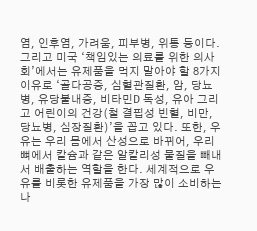염, 인후염, 가려움, 피부병, 위통 등이다. 그리고 미국 ‘책임있는 의료를 위한 의사회’에서는 유제품을 먹지 말아야 할 8가지 이유로 ‘골다공증, 심혈관질환, 암, 당뇨병, 유당불내증, 비타민D 독성, 유아 그리고 어린이의 건강(철 결핍성 빈혈, 비만, 당뇨병, 심장질환)’을 꼽고 있다. 또한, 우유는 우리 몸에서 산성으로 바뀌어, 우리 뼈에서 칼슘과 같은 알칼리성 물질을 빼내서 배출하는 역할을 한다. 세계적으로 우유를 비롯한 유제품을 가장 많이 소비하는 나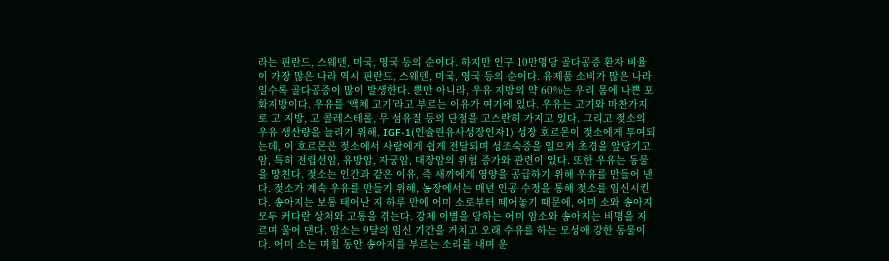라는 핀란드, 스웨덴, 미국, 영국 등의 순이다. 하지만 인구 10만명당 골다공증 환자 비율이 가장 많은 나라 역시 핀란드, 스웨덴, 미국, 영국 등의 순이다. 유제품 소비가 많은 나라일수록 골다공증이 많이 발생한다. 뿐만 아니라, 우유 지방의 약 60%는 우리 몸에 나쁜 포화지방이다. 우유를 ‘액체 고기’라고 부르는 이유가 여기에 있다. 우유는 고기와 마찬가지로 고 지방, 고 콜레스테롤, 무 섬유질 등의 단점을 고스란히 가지고 있다. 그리고 젖소의 우유 생산량을 늘리기 위해, IGF-1(인슐린유사성장인자1) 성장 호르몬이 젖소에게 투여되는데, 이 호르몬은 젖소에서 사람에게 쉽게 전달되며 성조숙증을 일으켜 초경을 앞당기고 암, 특히 전립선암, 유방암, 자궁암, 대장암의 위험 증가와 관련이 있다. 또한 우유는 동물을 망친다. 젖소는 인간과 같은 이유, 즉 새끼에게 영양을 공급하기 위해 우유를 만들어 낸다. 젖소가 계속 우유를 만들기 위해, 농장에서는 매년 인공 수정을 통해 젖소를 임신시킨다. 송아지는 보통 태어난 지 하루 만에 어미 소로부터 떼어놓기 때문에, 어미 소와 송아지 모두 커다란 상처와 고통을 겪는다. 강제 이별을 당하는 어미 암소와 송아지는 비명을 지르며 울어 댄다. 암소는 9달의 임신 기간을 거치고 오래 수유를 하는 모성애 강한 동물이다. 어미 소는 며칠 동안 송아지를 부르는 소리를 내며 운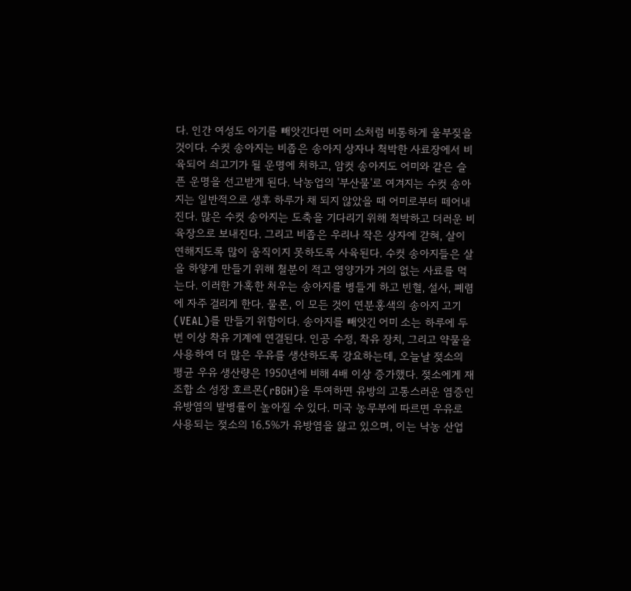다. 인간 여성도 아기를 빼앗긴다면 어미 소처럼 비통하게 울부짖을 것이다. 수컷 송아지는 비좁은 송아지 상자나 척박한 사료장에서 비육되어 쇠고기가 될 운명에 처하고, 암컷 송아지도 어미와 같은 슬픈 운명을 선고받게 된다. 낙농업의 '부산물'로 여겨지는 수컷 송아지는 일반적으로 생후 하루가 채 되지 않았을 때 어미로부터 떼어내진다. 많은 수컷 송아지는 도축을 기다리기 위해 척박하고 더러운 비육장으로 보내진다. 그리고 비좁은 우리나 작은 상자에 갇혀, 살이 연해지도록 많이 움직이지 못하도록 사육된다. 수컷 송아지들은 살을 하얗게 만들기 위해 철분이 적고 영양가가 거의 없는 사료를 먹는다. 이러한 가혹한 처우는 송아지를 병들게 하고 빈혈, 설사, 폐렴에 자주 걸리게 한다. 물론, 이 모든 것이 연분홍색의 송아지 고기(VEAL)를 만들기 위함이다. 송아지를 빼앗긴 어미 소는 하루에 두 번 이상 착유 기계에 연결된다. 인공 수정, 착유 장치, 그리고 약물을 사용하여 더 많은 우유를 생산하도록 강요하는데, 오늘날 젖소의 평균 우유 생산량은 1950년에 비해 4배 이상 증가했다. 젖소에게 재조합 소 성장 호르몬(rBGH)을 투여하면 유방의 고통스러운 염증인 유방염의 발병률이 높아질 수 있다. 미국 농무부에 따르면 우유로 사용되는 젖소의 16.5%가 유방염을 앓고 있으며, 이는 낙농 산업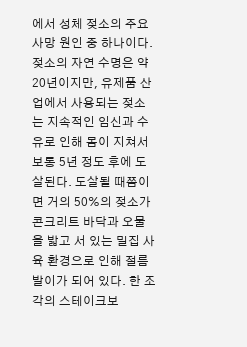에서 성체 젖소의 주요 사망 원인 중 하나이다. 젖소의 자연 수명은 약 20년이지만, 유제품 산업에서 사용되는 젖소는 지속적인 임신과 수유로 인해 몸이 지쳐서 보통 5년 정도 후에 도살된다. 도살될 때쯤이면 거의 50%의 젖소가 콘크리트 바닥과 오물을 밟고 서 있는 밀집 사육 환경으로 인해 절름발이가 되어 있다. 한 조각의 스테이크보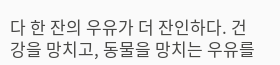다 한 잔의 우유가 더 잔인하다. 건강을 망치고, 동물을 망치는 우유를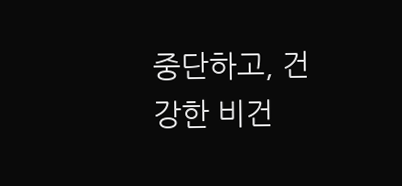중단하고, 건강한 비건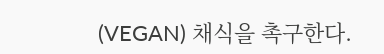(VEGAN) 채식을 촉구한다.